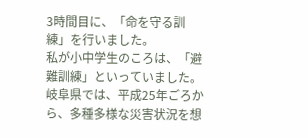3時間目に、「命を守る訓練」を行いました。
私が小中学生のころは、「避難訓練」といっていました。岐阜県では、平成25年ごろから、多種多様な災害状況を想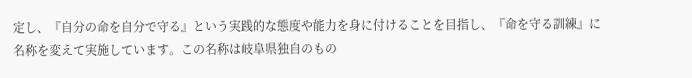定し、『自分の命を自分で守る』という実践的な態度や能力を身に付けることを目指し、『命を守る訓練』に名称を変えて実施しています。この名称は岐阜県独自のもの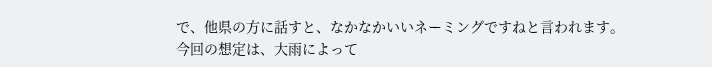で、他県の方に話すと、なかなかいいネーミングですねと言われます。
今回の想定は、大雨によって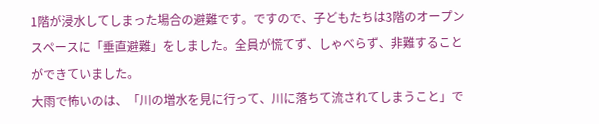1階が浸水してしまった場合の避難です。ですので、子どもたちは3階のオープンスペースに「垂直避難」をしました。全員が慌てず、しゃべらず、非難することができていました。
大雨で怖いのは、「川の増水を見に行って、川に落ちて流されてしまうこと」で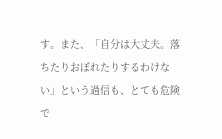す。また、「自分は大丈夫。落ちたりおぼれたりするわけない」という過信も、とても危険で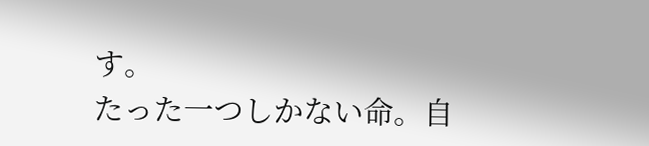す。
たった一つしかない命。自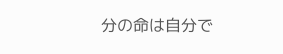分の命は自分で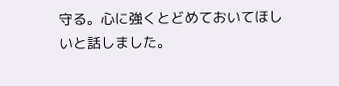守る。心に強くとどめておいてほしいと話しました。